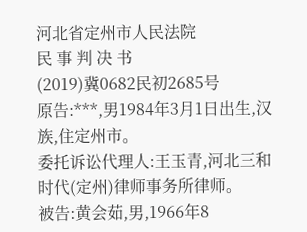河北省定州市人民法院
民 事 判 决 书
(2019)冀0682民初2685号
原告:***,男1984年3月1日出生,汉族,住定州市。
委托诉讼代理人:王玉青,河北三和时代(定州)律师事务所律师。
被告:黄会茹,男,1966年8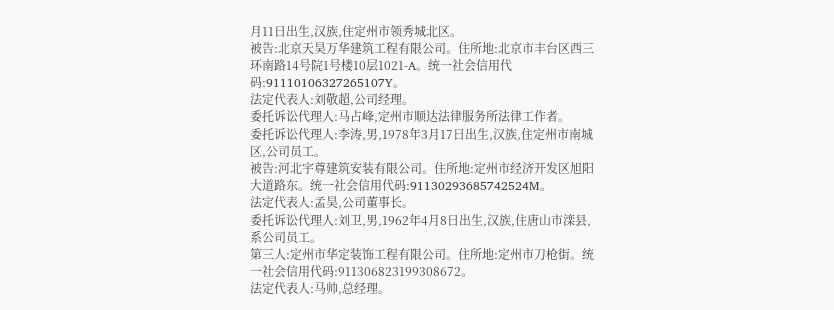月11日出生,汉族,住定州市领秀城北区。
被告:北京天昊万华建筑工程有限公司。住所地:北京市丰台区西三环南路14号院1号楼10层1021-A。统一社会信用代码:91110106327265107Y。
法定代表人:刘敬超,公司经理。
委托诉讼代理人:马占峰,定州市顺达法律服务所法律工作者。
委托诉讼代理人:李涛,男,1978年3月17日出生,汉族,住定州市南城区,公司员工。
被告:河北宇尊建筑安装有限公司。住所地:定州市经济开发区旭阳大道路东。统一社会信用代码:91130293685742524M。
法定代表人:孟昊,公司董事长。
委托诉讼代理人:刘卫,男,1962年4月8日出生,汉族,住唐山市滦县,系公司员工。
第三人:定州市华定装饰工程有限公司。住所地:定州市刀枪街。统一社会信用代码:911306823199308672。
法定代表人:马帅,总经理。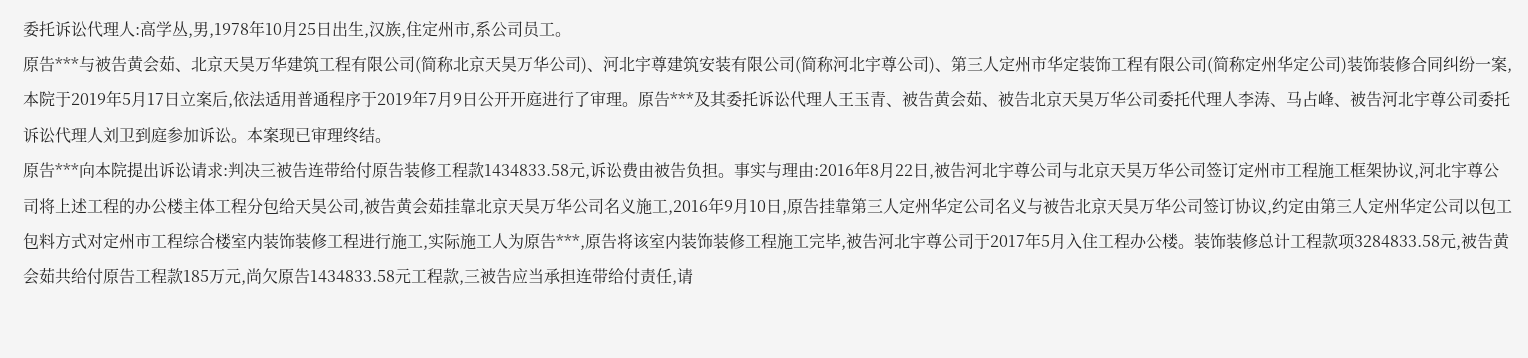委托诉讼代理人:高学丛,男,1978年10月25日出生,汉族,住定州市,系公司员工。
原告***与被告黄会茹、北京天昊万华建筑工程有限公司(简称北京天昊万华公司)、河北宇尊建筑安装有限公司(简称河北宇尊公司)、第三人定州市华定装饰工程有限公司(简称定州华定公司)装饰装修合同纠纷一案,本院于2019年5月17日立案后,依法适用普通程序于2019年7月9日公开开庭进行了审理。原告***及其委托诉讼代理人王玉青、被告黄会茹、被告北京天昊万华公司委托代理人李涛、马占峰、被告河北宇尊公司委托诉讼代理人刘卫到庭参加诉讼。本案现已审理终结。
原告***向本院提出诉讼请求:判决三被告连带给付原告装修工程款1434833.58元,诉讼费由被告负担。事实与理由:2016年8月22日,被告河北宇尊公司与北京天昊万华公司签订定州市工程施工框架协议,河北宇尊公司将上述工程的办公楼主体工程分包给天昊公司,被告黄会茹挂靠北京天昊万华公司名义施工,2016年9月10日,原告挂靠第三人定州华定公司名义与被告北京天昊万华公司签订协议,约定由第三人定州华定公司以包工包料方式对定州市工程综合楼室内装饰装修工程进行施工,实际施工人为原告***,原告将该室内装饰装修工程施工完毕,被告河北宇尊公司于2017年5月入住工程办公楼。装饰装修总计工程款项3284833.58元,被告黄会茹共给付原告工程款185万元,尚欠原告1434833.58元工程款,三被告应当承担连带给付责任,请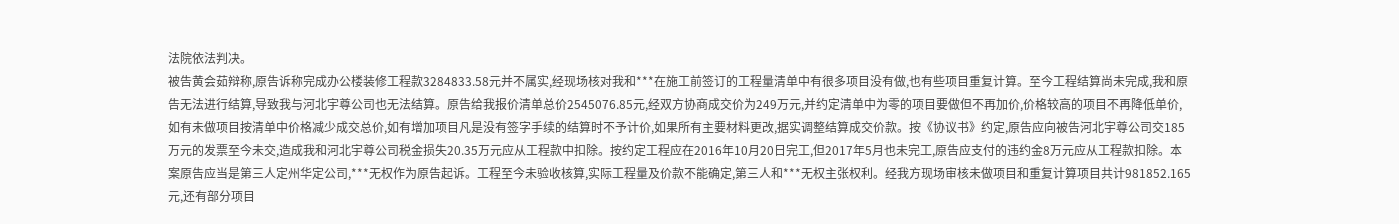法院依法判决。
被告黄会茹辩称,原告诉称完成办公楼装修工程款3284833.58元并不属实,经现场核对我和***在施工前签订的工程量清单中有很多项目没有做,也有些项目重复计算。至今工程结算尚未完成,我和原告无法进行结算,导致我与河北宇尊公司也无法结算。原告给我报价清单总价2545076.85元,经双方协商成交价为249万元,并约定清单中为零的项目要做但不再加价,价格较高的项目不再降低单价,如有未做项目按清单中价格减少成交总价,如有增加项目凡是没有签字手续的结算时不予计价,如果所有主要材料更改,据实调整结算成交价款。按《协议书》约定,原告应向被告河北宇尊公司交185万元的发票至今未交,造成我和河北宇尊公司税金损失20.35万元应从工程款中扣除。按约定工程应在2016年10月20日完工,但2017年5月也未完工,原告应支付的违约金8万元应从工程款扣除。本案原告应当是第三人定州华定公司,***无权作为原告起诉。工程至今未验收核算,实际工程量及价款不能确定,第三人和***无权主张权利。经我方现场审核未做项目和重复计算项目共计981852.165元,还有部分项目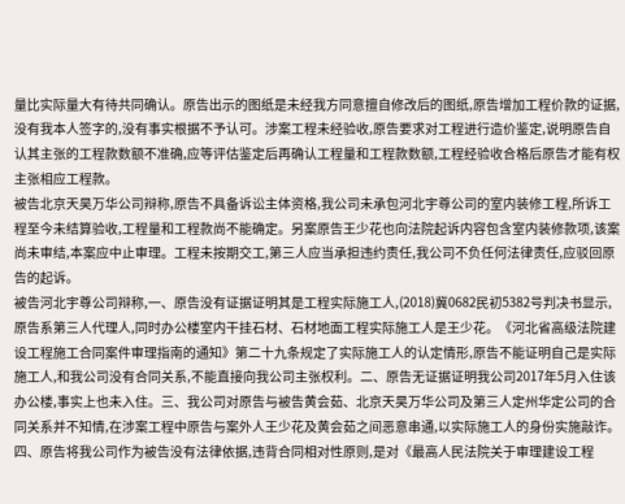量比实际量大有待共同确认。原告出示的图纸是未经我方同意擅自修改后的图纸,原告增加工程价款的证据,没有我本人签字的,没有事实根据不予认可。涉案工程未经验收,原告要求对工程进行造价鉴定,说明原告自认其主张的工程款数额不准确,应等评估鉴定后再确认工程量和工程款数额,工程经验收合格后原告才能有权主张相应工程款。
被告北京天昊万华公司辩称,原告不具备诉讼主体资格,我公司未承包河北宇尊公司的室内装修工程,所诉工程至今未结算验收,工程量和工程款尚不能确定。另案原告王少花也向法院起诉内容包含室内装修款项,该案尚未审结,本案应中止审理。工程未按期交工,第三人应当承担违约责任,我公司不负任何法律责任,应驳回原告的起诉。
被告河北宇尊公司辩称,一、原告没有证据证明其是工程实际施工人,(2018)冀0682民初5382号判决书显示,原告系第三人代理人,同时办公楼室内干挂石材、石材地面工程实际施工人是王少花。《河北省高级法院建设工程施工合同案件审理指南的通知》第二十九条规定了实际施工人的认定情形,原告不能证明自己是实际施工人,和我公司没有合同关系,不能直接向我公司主张权利。二、原告无证据证明我公司2017年5月入住该办公楼,事实上也未入住。三、我公司对原告与被告黄会茹、北京天昊万华公司及第三人定州华定公司的合同关系并不知情,在涉案工程中原告与案外人王少花及黄会茹之间恶意串通,以实际施工人的身份实施敲诈。四、原告将我公司作为被告没有法律依据,违背合同相对性原则,是对《最高人民法院关于审理建设工程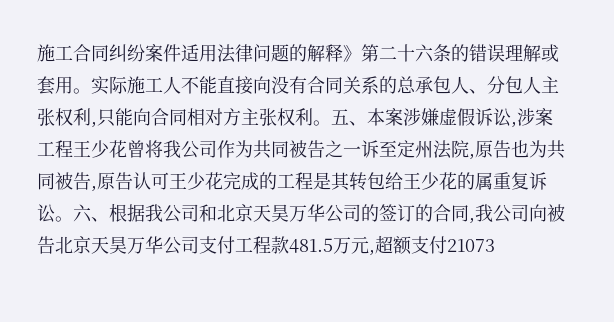施工合同纠纷案件适用法律问题的解释》第二十六条的错误理解或套用。实际施工人不能直接向没有合同关系的总承包人、分包人主张权利,只能向合同相对方主张权利。五、本案涉嫌虚假诉讼,涉案工程王少花曾将我公司作为共同被告之一诉至定州法院,原告也为共同被告,原告认可王少花完成的工程是其转包给王少花的属重复诉讼。六、根据我公司和北京天昊万华公司的签订的合同,我公司向被告北京天昊万华公司支付工程款481.5万元,超额支付21073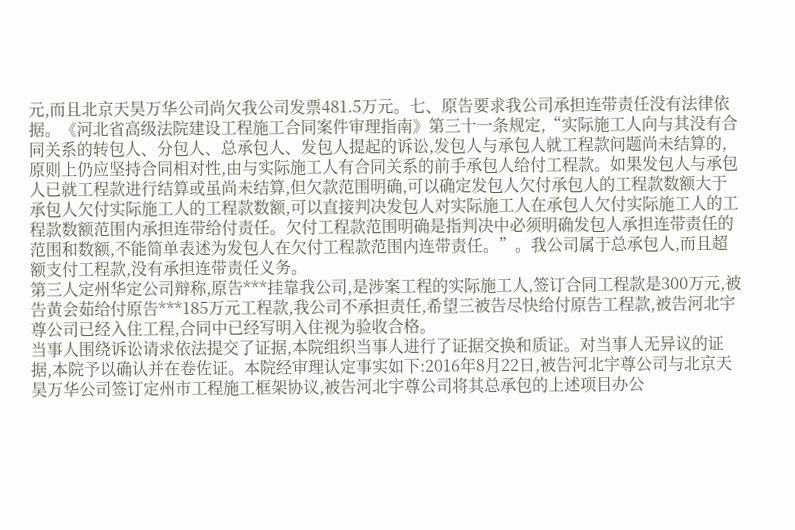元,而且北京天昊万华公司尚欠我公司发票481.5万元。七、原告要求我公司承担连带责任没有法律依据。《河北省高级法院建设工程施工合同案件审理指南》第三十一条规定,“实际施工人向与其没有合同关系的转包人、分包人、总承包人、发包人提起的诉讼,发包人与承包人就工程款问题尚未结算的,原则上仍应坚持合同相对性,由与实际施工人有合同关系的前手承包人给付工程款。如果发包人与承包人已就工程款进行结算或虽尚未结算,但欠款范围明确,可以确定发包人欠付承包人的工程款数额大于承包人欠付实际施工人的工程款数额,可以直接判决发包人对实际施工人在承包人欠付实际施工人的工程款数额范围内承担连带给付责任。欠付工程款范围明确是指判决中必须明确发包人承担连带责任的范围和数额,不能简单表述为发包人在欠付工程款范围内连带责任。”。我公司属于总承包人,而且超额支付工程款,没有承担连带责任义务。
第三人定州华定公司辩称,原告***挂靠我公司,是涉案工程的实际施工人,签订合同工程款是300万元,被告黄会茹给付原告***185万元工程款,我公司不承担责任,希望三被告尽快给付原告工程款,被告河北宇尊公司已经入住工程,合同中已经写明入住视为验收合格。
当事人围绕诉讼请求依法提交了证据,本院组织当事人进行了证据交换和质证。对当事人无异议的证据,本院予以确认并在卷佐证。本院经审理认定事实如下:2016年8月22日,被告河北宇尊公司与北京天昊万华公司签订定州市工程施工框架协议,被告河北宇尊公司将其总承包的上述项目办公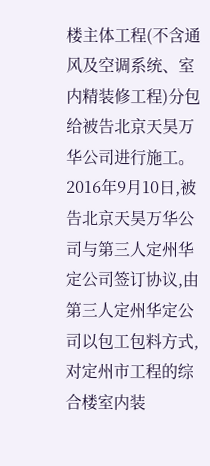楼主体工程(不含通风及空调系统、室内精装修工程)分包给被告北京天昊万华公司进行施工。2016年9月10日,被告北京天昊万华公司与第三人定州华定公司签订协议,由第三人定州华定公司以包工包料方式,对定州市工程的综合楼室内装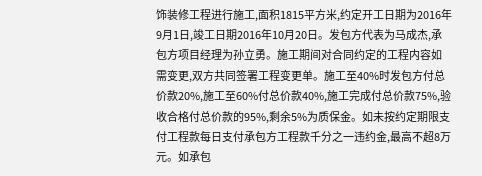饰装修工程进行施工,面积1815平方米,约定开工日期为2016年9月1日,竣工日期2016年10月20日。发包方代表为马成杰,承包方项目经理为孙立勇。施工期间对合同约定的工程内容如需变更,双方共同签署工程变更单。施工至40%时发包方付总价款20%,施工至60%付总价款40%,施工完成付总价款75%,验收合格付总价款的95%,剩余5%为质保金。如未按约定期限支付工程款每日支付承包方工程款千分之一违约金,最高不超8万元。如承包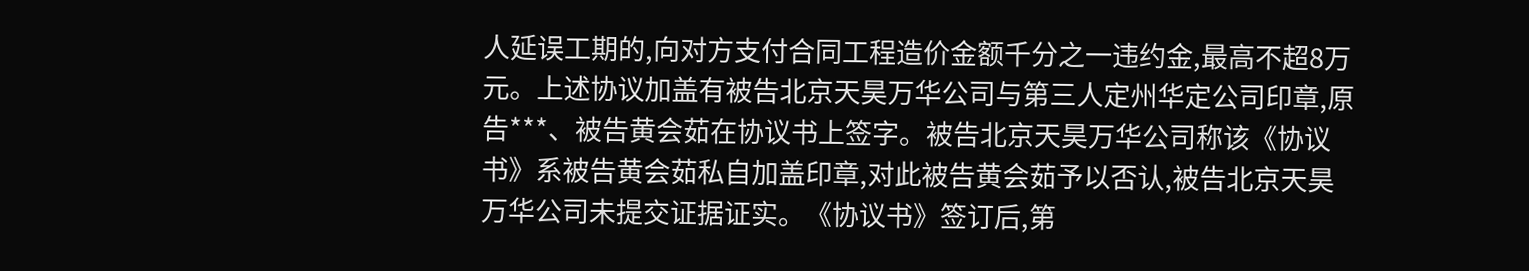人延误工期的,向对方支付合同工程造价金额千分之一违约金,最高不超8万元。上述协议加盖有被告北京天昊万华公司与第三人定州华定公司印章,原告***、被告黄会茹在协议书上签字。被告北京天昊万华公司称该《协议书》系被告黄会茹私自加盖印章,对此被告黄会茹予以否认,被告北京天昊万华公司未提交证据证实。《协议书》签订后,第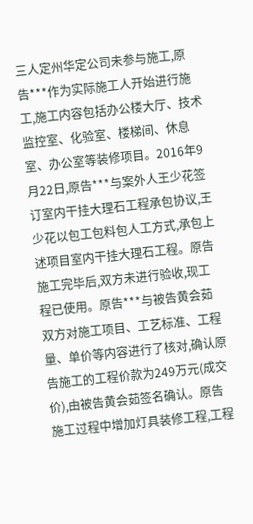三人定州华定公司未参与施工,原告***作为实际施工人开始进行施工,施工内容包括办公楼大厅、技术监控室、化验室、楼梯间、休息室、办公室等装修项目。2016年9月22日,原告***与案外人王少花签订室内干挂大理石工程承包协议,王少花以包工包料包人工方式,承包上述项目室内干挂大理石工程。原告施工完毕后,双方未进行验收,现工程已使用。原告***与被告黄会茹双方对施工项目、工艺标准、工程量、单价等内容进行了核对,确认原告施工的工程价款为249万元(成交价),由被告黄会茹签名确认。原告施工过程中增加灯具装修工程,工程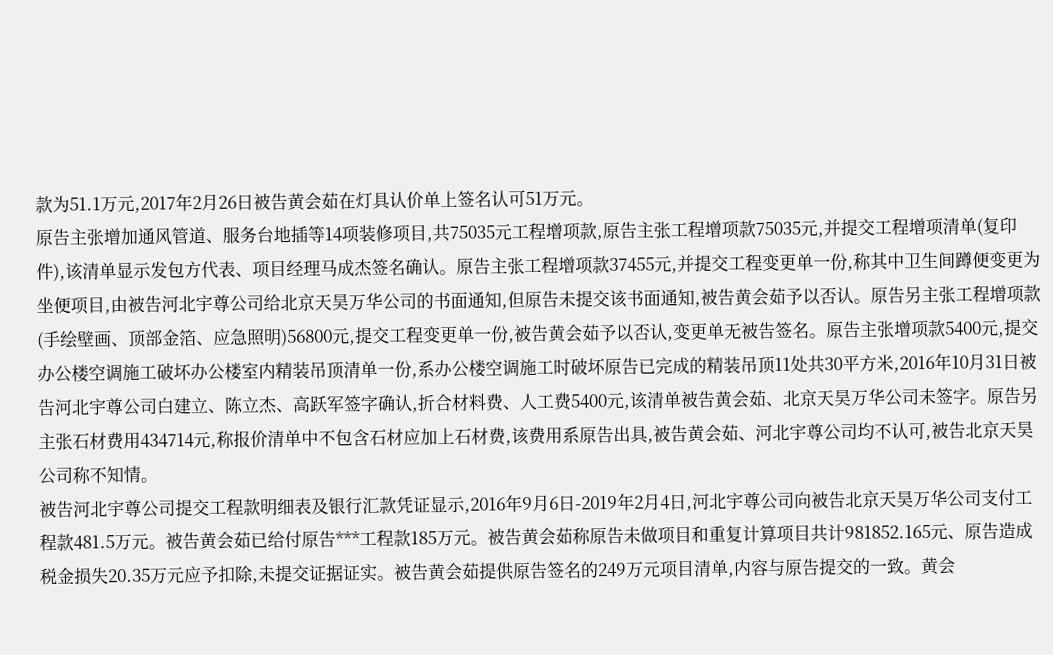款为51.1万元,2017年2月26日被告黄会茹在灯具认价单上签名认可51万元。
原告主张增加通风管道、服务台地插等14项装修项目,共75035元工程增项款,原告主张工程增项款75035元,并提交工程增项清单(复印件),该清单显示发包方代表、项目经理马成杰签名确认。原告主张工程增项款37455元,并提交工程变更单一份,称其中卫生间蹲便变更为坐便项目,由被告河北宇尊公司给北京天昊万华公司的书面通知,但原告未提交该书面通知,被告黄会茹予以否认。原告另主张工程增项款(手绘壁画、顶部金箔、应急照明)56800元,提交工程变更单一份,被告黄会茹予以否认,变更单无被告签名。原告主张增项款5400元,提交办公楼空调施工破坏办公楼室内精装吊顶清单一份,系办公楼空调施工时破坏原告已完成的精装吊顶11处共30平方米,2016年10月31日被告河北宇尊公司白建立、陈立杰、高跃军签字确认,折合材料费、人工费5400元,该清单被告黄会茹、北京天昊万华公司未签字。原告另主张石材费用434714元,称报价清单中不包含石材应加上石材费,该费用系原告出具,被告黄会茹、河北宇尊公司均不认可,被告北京天昊公司称不知情。
被告河北宇尊公司提交工程款明细表及银行汇款凭证显示,2016年9月6日-2019年2月4日,河北宇尊公司向被告北京天昊万华公司支付工程款481.5万元。被告黄会茹已给付原告***工程款185万元。被告黄会茹称原告未做项目和重复计算项目共计981852.165元、原告造成税金损失20.35万元应予扣除,未提交证据证实。被告黄会茹提供原告签名的249万元项目清单,内容与原告提交的一致。黄会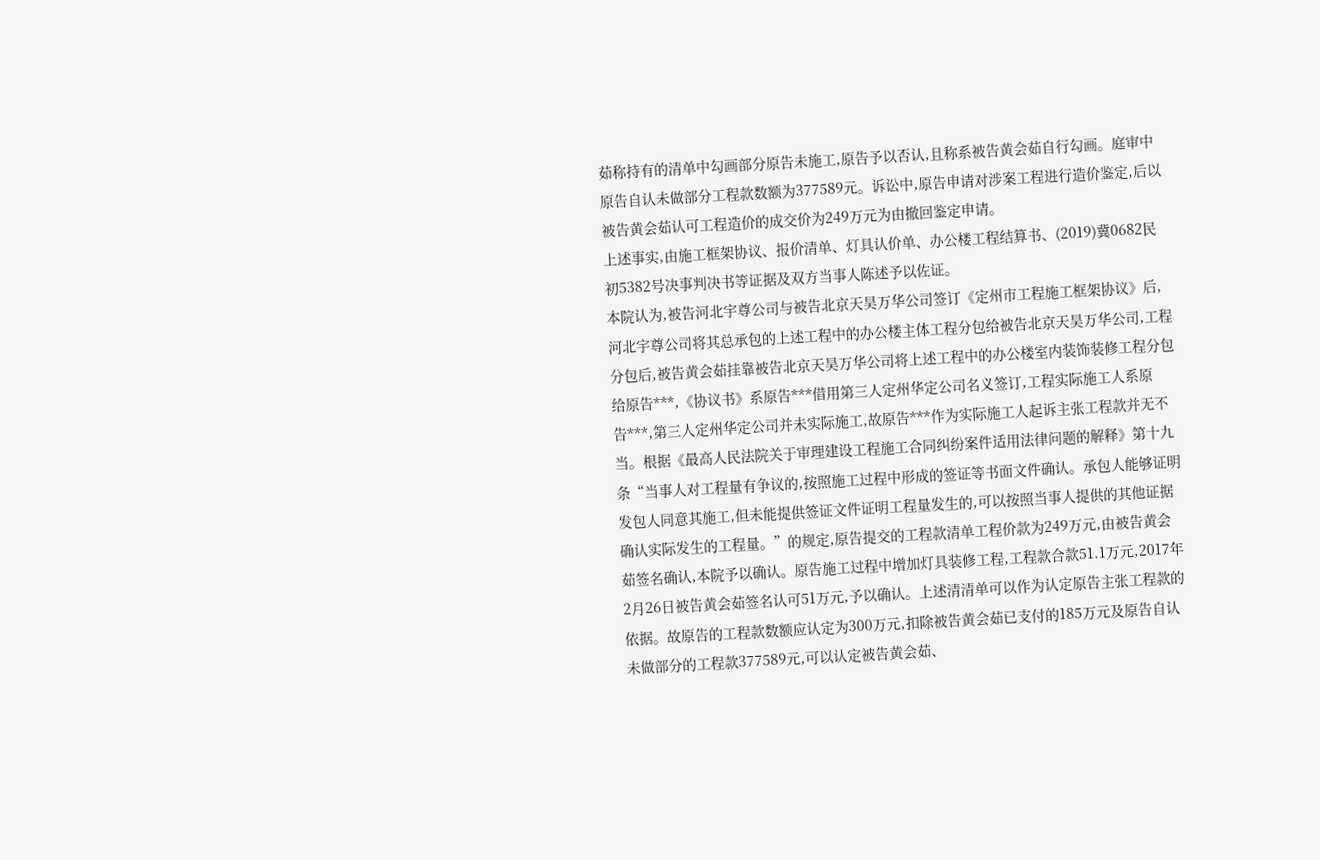茹称持有的清单中勾画部分原告未施工,原告予以否认,且称系被告黄会茹自行勾画。庭审中原告自认未做部分工程款数额为377589元。诉讼中,原告申请对涉案工程进行造价鉴定,后以被告黄会茹认可工程造价的成交价为249万元为由撤回鉴定申请。
上述事实,由施工框架协议、报价清单、灯具认价单、办公楼工程结算书、(2019)冀0682民初5382号决事判决书等证据及双方当事人陈述予以佐证。
本院认为,被告河北宇尊公司与被告北京天昊万华公司签订《定州市工程施工框架协议》后,河北宇尊公司将其总承包的上述工程中的办公楼主体工程分包给被告北京天昊万华公司,工程分包后,被告黄会茹挂靠被告北京天昊万华公司将上述工程中的办公楼室内装饰装修工程分包给原告***,《协议书》系原告***借用第三人定州华定公司名义签订,工程实际施工人系原告***,第三人定州华定公司并未实际施工,故原告***作为实际施工人起诉主张工程款并无不当。根据《最高人民法院关于审理建设工程施工合同纠纷案件适用法律问题的解释》第十九条“当事人对工程量有争议的,按照施工过程中形成的签证等书面文件确认。承包人能够证明发包人同意其施工,但未能提供签证文件证明工程量发生的,可以按照当事人提供的其他证据确认实际发生的工程量。”的规定,原告提交的工程款清单工程价款为249万元,由被告黄会茹签名确认,本院予以确认。原告施工过程中增加灯具装修工程,工程款合款51.1万元,2017年2月26日被告黄会茹签名认可51万元,予以确认。上述清清单可以作为认定原告主张工程款的依据。故原告的工程款数额应认定为300万元,扣除被告黄会茹已支付的185万元及原告自认未做部分的工程款377589元,可以认定被告黄会茹、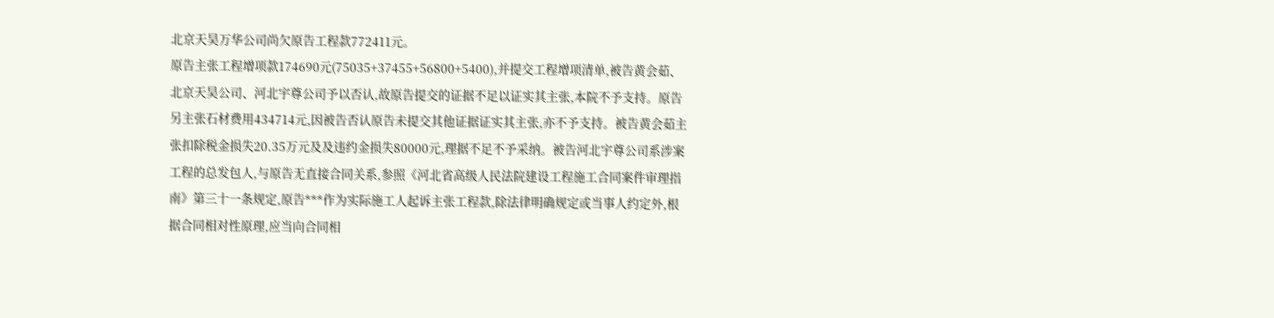北京天昊万华公司尚欠原告工程款772411元。
原告主张工程增项款174690元(75035+37455+56800+5400),并提交工程增项清单,被告黄会茹、北京天昊公司、河北宇尊公司予以否认,故原告提交的证据不足以证实其主张,本院不予支持。原告另主张石材费用434714元,因被告否认原告未提交其他证据证实其主张,亦不予支持。被告黄会茹主张扣除税金损失20.35万元及及违约金损失80000元,理据不足不予采纳。被告河北宇尊公司系涉案工程的总发包人,与原告无直接合同关系,参照《河北省高级人民法院建设工程施工合同案件审理指南》第三十一条规定,原告***作为实际施工人起诉主张工程款,除法律明确规定或当事人约定外,根据合同相对性原理,应当向合同相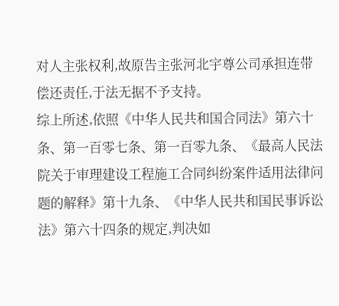对人主张权利,故原告主张河北宇尊公司承担连带偿还责任,于法无据不予支持。
综上所述,依照《中华人民共和国合同法》第六十条、第一百零七条、第一百零九条、《最高人民法院关于审理建设工程施工合同纠纷案件适用法律问题的解释》第十九条、《中华人民共和国民事诉讼法》第六十四条的规定,判决如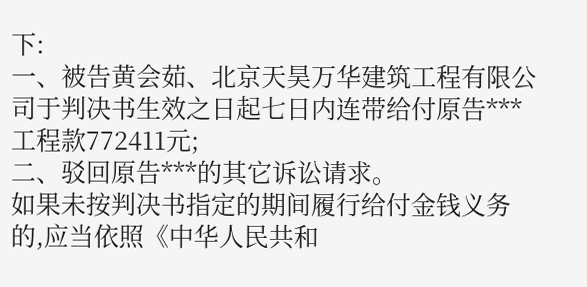下:
一、被告黄会茹、北京天昊万华建筑工程有限公司于判决书生效之日起七日内连带给付原告***工程款772411元;
二、驳回原告***的其它诉讼请求。
如果未按判决书指定的期间履行给付金钱义务的,应当依照《中华人民共和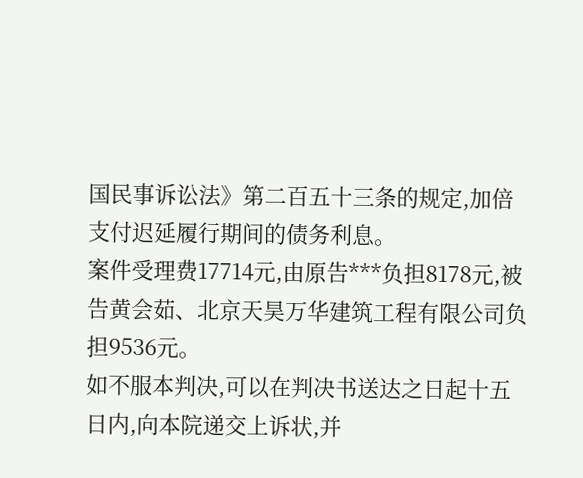国民事诉讼法》第二百五十三条的规定,加倍支付迟延履行期间的债务利息。
案件受理费17714元,由原告***负担8178元,被告黄会茹、北京天昊万华建筑工程有限公司负担9536元。
如不服本判决,可以在判决书送达之日起十五日内,向本院递交上诉状,并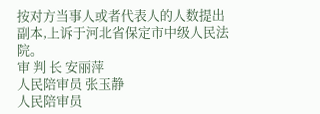按对方当事人或者代表人的人数提出副本,上诉于河北省保定市中级人民法院。
审 判 长 安丽萍
人民陪审员 张玉静
人民陪审员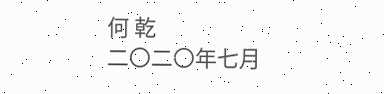何 乾
二〇二〇年七月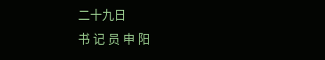二十九日
书 记 员 申 阳